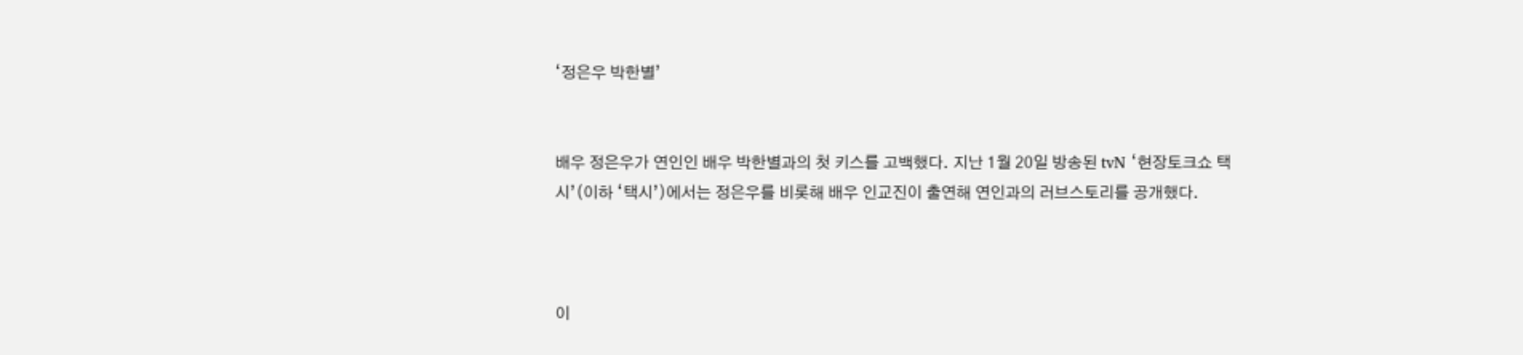‘정은우 박한별’


배우 정은우가 연인인 배우 박한별과의 첫 키스를 고백했다. 지난 1월 20일 방송된 tvN ‘현장토크쇼 택시’(이하 ‘택시’)에서는 정은우를 비롯해 배우 인교진이 출연해 연인과의 러브스토리를 공개했다.



이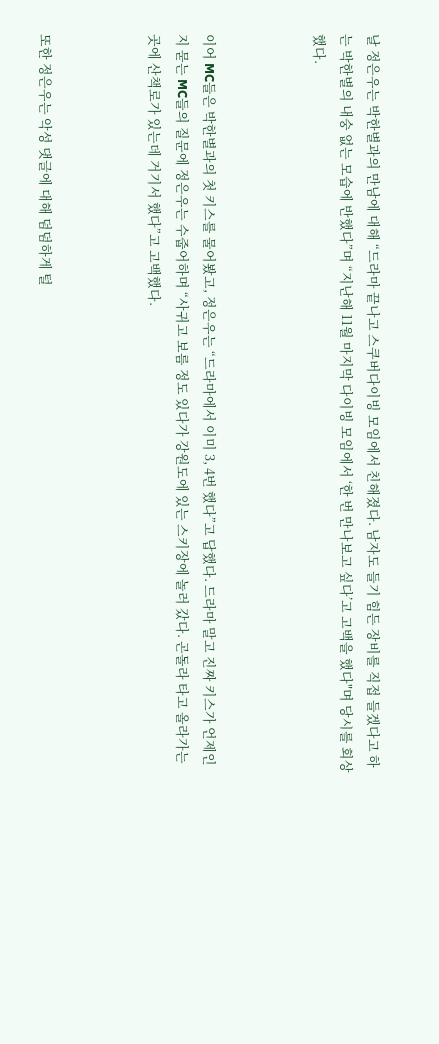날 정은우는 박한별과의 만남에 대해 “드라마 끝나고 스쿠버다이빙 모임에서 친해졌다. 남자도 들기 힘든 장비를 직접 들겠다고 하는 박한별의 내숭 없는 모습에 반했다”며 “지난해 11월 마지막 다이빙 모임에서 ‘한 번 만나보고 싶다’고 고백을 했다"며 당시를 회상했다.



이어 MC들은 박한별과의 첫 키스를 물어봤고, 정은우는 “드라마에서 이미 3, 4번 했다”고 답했다. 드라마 말고 진짜 키스가 언제인지 묻는 MC들의 질문에 정은우는 수줍어하며 “사귀고 보름 정도 있다가 강원도에 있는 스키장에 놀러 갔다. 곤돌라 타고 올라가는 곳에 산책로가 있는데 거기서 했다”고 고백했다.



또한 정은우는 악성 댓글에 대해 덤덤하게 털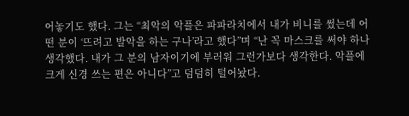어놓기도 했다. 그는 “최악의 악플은 파파라치에서 내가 비니를 썼는데 어떤 분이 ‘뜨려고 발악을 하는 구나’라고 했다”며 “난 꼭 마스크를 써야 하나 생각했다. 내가 그 분의 남자이기에 부러워 그런가보다 생각한다. 악플에 크게 신경 쓰는 편은 아니다”고 덤덤히 털어놨다.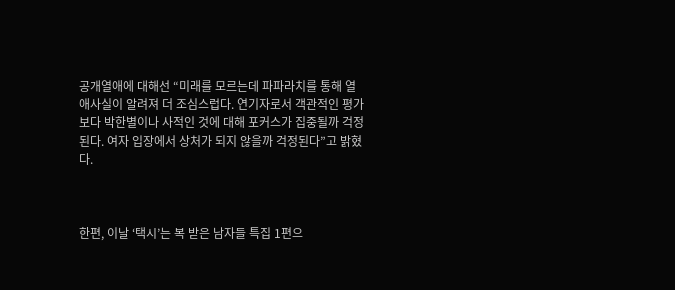공개열애에 대해선 “미래를 모르는데 파파라치를 통해 열애사실이 알려져 더 조심스럽다. 연기자로서 객관적인 평가보다 박한별이나 사적인 것에 대해 포커스가 집중될까 걱정된다. 여자 입장에서 상처가 되지 않을까 걱정된다”고 밝혔다.



한편, 이날 ‘택시’는 복 받은 남자들 특집 1편으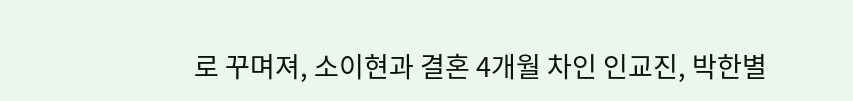로 꾸며져, 소이현과 결혼 4개월 차인 인교진, 박한별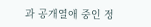과 공개열애 중인 정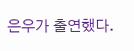은우가 출연했다.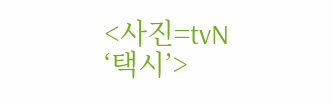<사진=tvN ‘택시’>